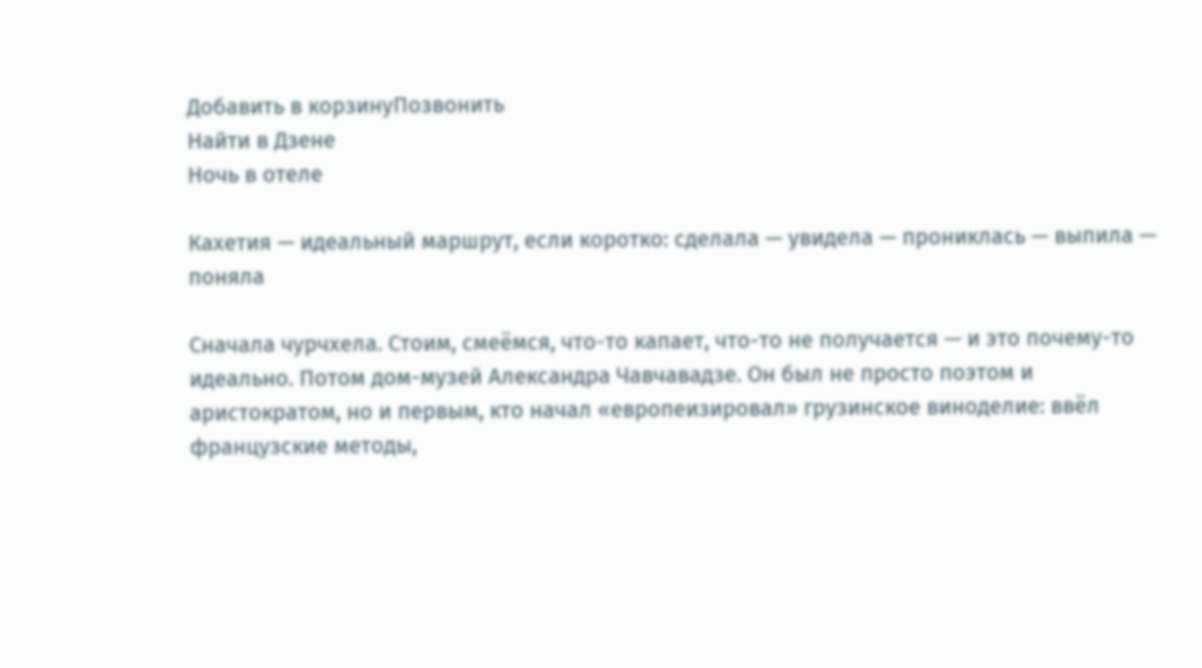Добавить в корзинуПозвонить
Найти в Дзене
Ночь в отеле

Кахетия — идеальный маршрут, если коротко: сделала — увидела — прониклась — выпила — поняла

Сначала чурчхела. Стоим, смеёмся, что-то капает, что-то не получается — и это почему-то идеально. Потом дом-музей Александра Чавчавадзе. Он был не просто поэтом и аристократом, но и первым, кто начал «европеизировал» грузинское виноделие: ввёл французские методы,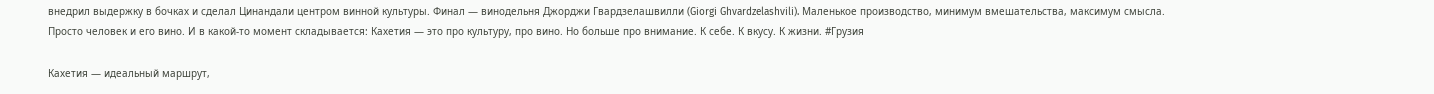внедрил выдержку в бочках и сделал Цинандали центром винной культуры. Финал — винодельня Джорджи Гвардзелашвилли (Giorgi Ghvardzelashvili). Маленькое производство, минимум вмешательства, максимум смысла. Просто человек и его вино. И в какой-то момент складывается: Кахетия — это про культуру, про вино. Но больше про внимание. К себе. К вкусу. К жизни. #Грузия

Кахетия — идеальный маршрут,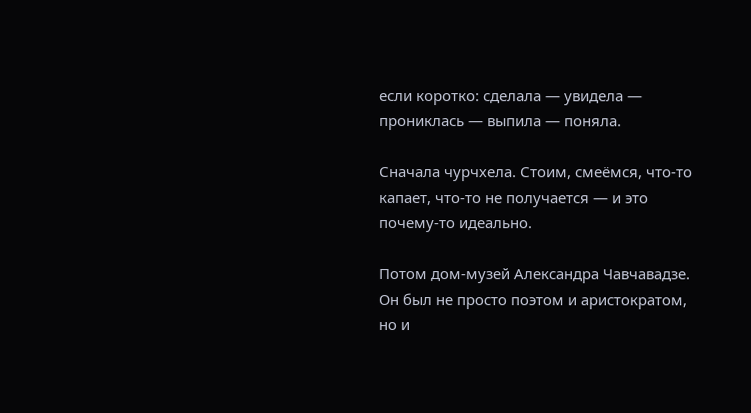если коротко: сделала — увидела — прониклась — выпила — поняла.

Сначала чурчхела. Стоим, смеёмся, что-то капает, что-то не получается — и это почему-то идеально.

Потом дом-музей Александра Чавчавадзе. Он был не просто поэтом и аристократом, но и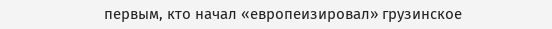первым, кто начал «европеизировал» грузинское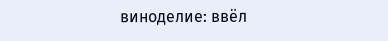виноделие: ввёл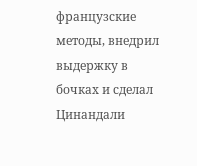французские методы, внедрил выдержку в бочках и сделал Цинандали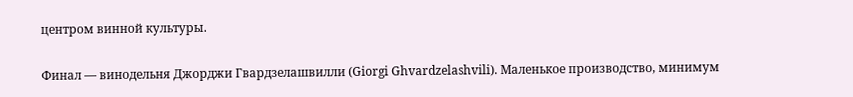центром винной культуры.

Финал — винодельня Джорджи Гвардзелашвилли (Giorgi Ghvardzelashvili). Маленькое производство, минимум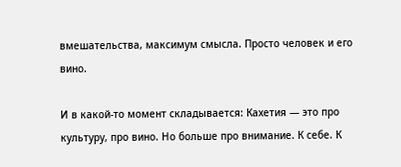вмешательства, максимум смысла. Просто человек и его вино.

И в какой-то момент складывается: Кахетия — это про культуру, про вино. Но больше про внимание. К себе. К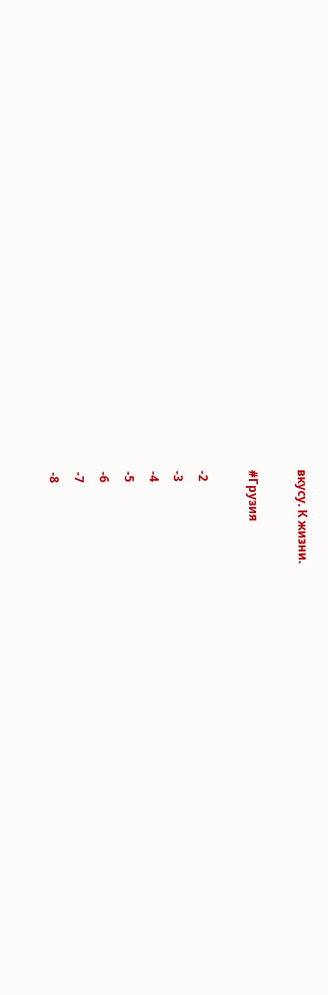вкусу. К жизни.

#Грузия

-2
-3
-4
-5
-6
-7
-8